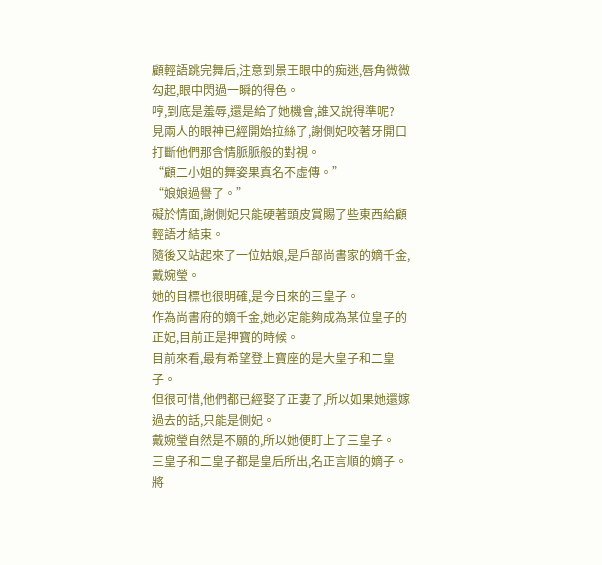顧輕語跳完舞后,注意到景王眼中的痴迷,唇角微微勾起,眼中閃過一瞬的得色。
哼,到底是羞辱,還是給了她機會,誰又說得準呢?
見兩人的眼神已經開始拉絲了,謝側妃咬著牙開口打斷他們那含情脈脈般的對視。
“顧二小姐的舞姿果真名不虛傳。”
“娘娘過譽了。”
礙於情面,謝側妃只能硬著頭皮賞賜了些東西給顧輕語才結束。
隨後又站起來了一位姑娘,是戶部尚書家的嫡千金,戴婉瑩。
她的目標也很明確,是今日來的三皇子。
作為尚書府的嫡千金,她必定能夠成為某位皇子的正妃,目前正是押寶的時候。
目前來看,最有希望登上寶座的是大皇子和二皇子。
但很可惜,他們都已經娶了正妻了,所以如果她還嫁過去的話,只能是側妃。
戴婉瑩自然是不願的,所以她便盯上了三皇子。
三皇子和二皇子都是皇后所出,名正言順的嫡子。
將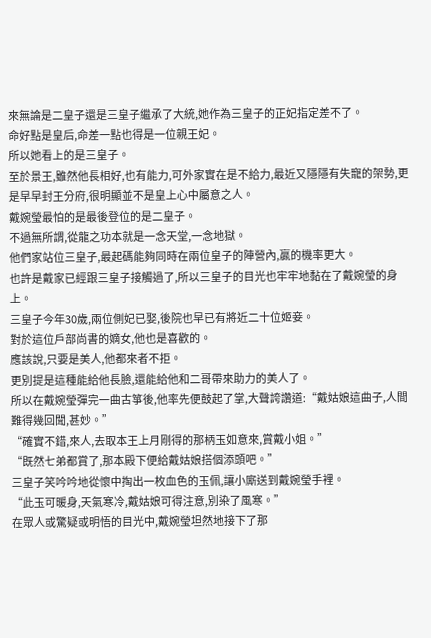來無論是二皇子還是三皇子繼承了大統,她作為三皇子的正妃指定差不了。
命好點是皇后,命差一點也得是一位親王妃。
所以她看上的是三皇子。
至於景王,雖然他長相好,也有能力,可外家實在是不給力,最近又隱隱有失寵的架勢,更是早早封王分府,很明顯並不是皇上心中屬意之人。
戴婉瑩最怕的是最後登位的是二皇子。
不過無所謂,從龍之功本就是一念天堂,一念地獄。
他們家站位三皇子,最起碼能夠同時在兩位皇子的陣營內,贏的機率更大。
也許是戴家已經跟三皇子接觸過了,所以三皇子的目光也牢牢地黏在了戴婉瑩的身上。
三皇子今年30歲,兩位側妃已娶,後院也早已有將近二十位姬妾。
對於這位戶部尚書的嫡女,他也是喜歡的。
應該說,只要是美人,他都來者不拒。
更別提是這種能給他長臉,還能給他和二哥帶來助力的美人了。
所以在戴婉瑩彈完一曲古箏後,他率先便鼓起了掌,大聲誇讚道:“戴姑娘這曲子,人間難得幾回聞,甚妙。”
“確實不錯,來人,去取本王上月剛得的那柄玉如意來,賞戴小姐。”
“既然七弟都賞了,那本殿下便給戴姑娘搭個添頭吧。”
三皇子笑吟吟地從懷中掏出一枚血色的玉佩,讓小廝送到戴婉瑩手裡。
“此玉可暖身,天氣寒冷,戴姑娘可得注意,別染了風寒。”
在眾人或驚疑或明悟的目光中,戴婉瑩坦然地接下了那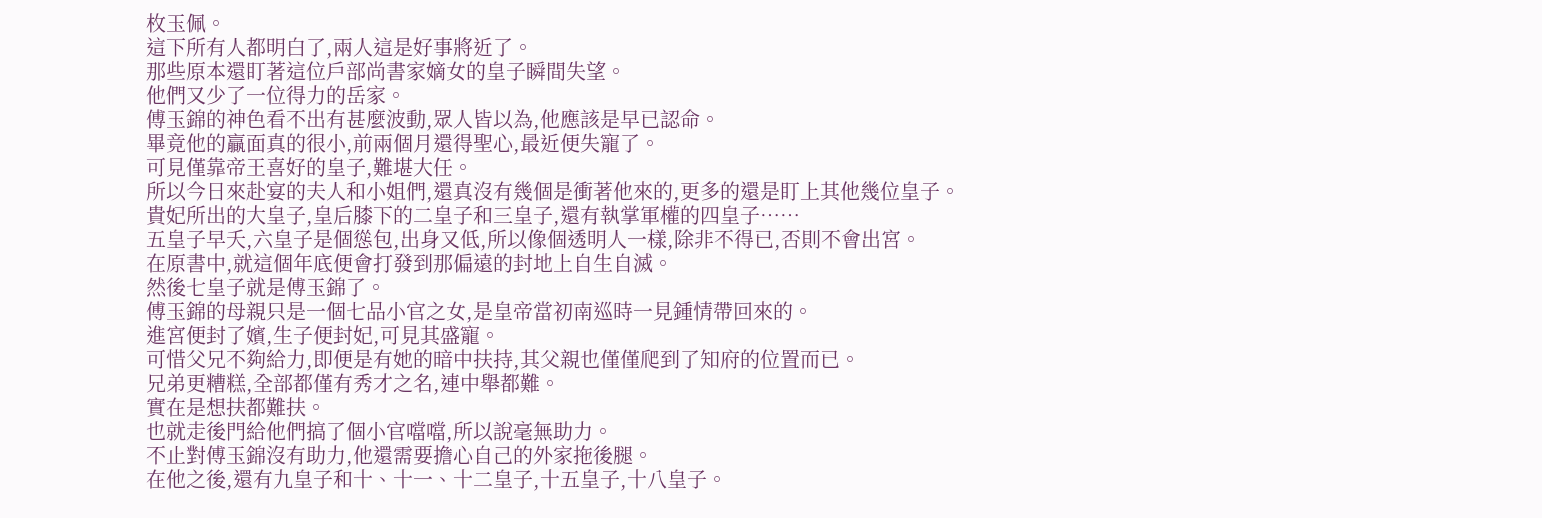枚玉佩。
這下所有人都明白了,兩人這是好事將近了。
那些原本還盯著這位戶部尚書家嫡女的皇子瞬間失望。
他們又少了一位得力的岳家。
傅玉錦的神色看不出有甚麼波動,眾人皆以為,他應該是早已認命。
畢竟他的贏面真的很小,前兩個月還得聖心,最近便失寵了。
可見僅靠帝王喜好的皇子,難堪大任。
所以今日來赴宴的夫人和小姐們,還真沒有幾個是衝著他來的,更多的還是盯上其他幾位皇子。
貴妃所出的大皇子,皇后膝下的二皇子和三皇子,還有執掌軍權的四皇子……
五皇子早夭,六皇子是個慫包,出身又低,所以像個透明人一樣,除非不得已,否則不會出宮。
在原書中,就這個年底便會打發到那偏遠的封地上自生自滅。
然後七皇子就是傅玉錦了。
傅玉錦的母親只是一個七品小官之女,是皇帝當初南巡時一見鍾情帶回來的。
進宮便封了嬪,生子便封妃,可見其盛寵。
可惜父兄不夠給力,即便是有她的暗中扶持,其父親也僅僅爬到了知府的位置而已。
兄弟更糟糕,全部都僅有秀才之名,連中舉都難。
實在是想扶都難扶。
也就走後門給他們搞了個小官噹噹,所以說毫無助力。
不止對傅玉錦沒有助力,他還需要擔心自己的外家拖後腿。
在他之後,還有九皇子和十、十一、十二皇子,十五皇子,十八皇子。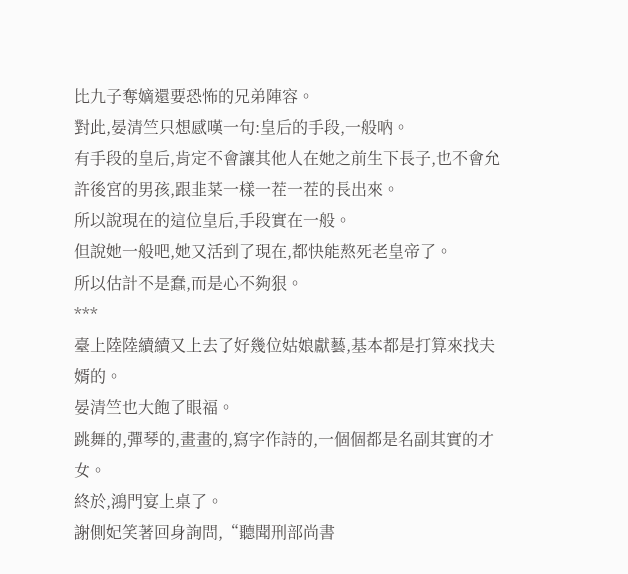比九子奪嫡還要恐怖的兄弟陣容。
對此,晏清竺只想感嘆一句:皇后的手段,一般吶。
有手段的皇后,肯定不會讓其他人在她之前生下長子,也不會允許後宮的男孩,跟韭菜一樣一茬一茬的長出來。
所以說現在的這位皇后,手段實在一般。
但說她一般吧,她又活到了現在,都快能熬死老皇帝了。
所以估計不是蠢,而是心不夠狠。
***
臺上陸陸續續又上去了好幾位姑娘獻藝,基本都是打算來找夫婿的。
晏清竺也大飽了眼福。
跳舞的,彈琴的,畫畫的,寫字作詩的,一個個都是名副其實的才女。
終於,鴻門宴上桌了。
謝側妃笑著回身詢問,“聽聞刑部尚書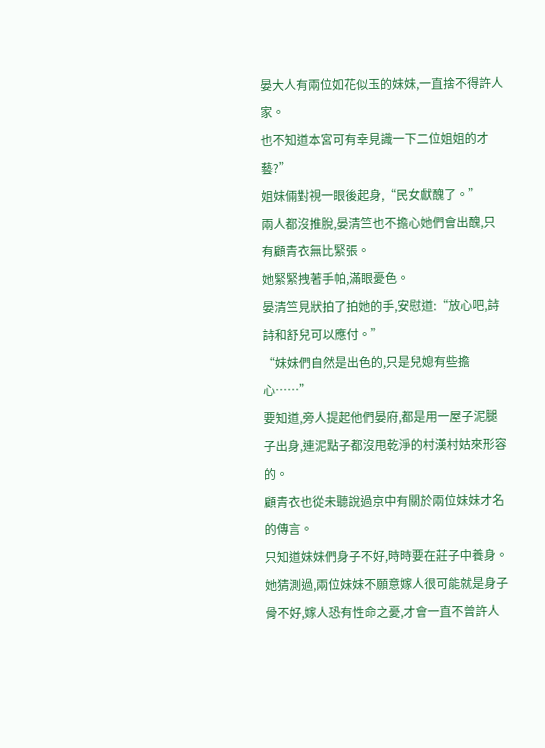晏大人有兩位如花似玉的妹妹,一直捨不得許人家。
也不知道本宮可有幸見識一下二位姐姐的才藝?”
姐妹倆對視一眼後起身,“民女獻醜了。”
兩人都沒推脫,晏清竺也不擔心她們會出醜,只有顧青衣無比緊張。
她緊緊拽著手帕,滿眼憂色。
晏清竺見狀拍了拍她的手,安慰道:“放心吧,詩詩和舒兒可以應付。”
“妹妹們自然是出色的,只是兒媳有些擔心……”
要知道,旁人提起他們晏府,都是用一屋子泥腿子出身,連泥點子都沒甩乾淨的村漢村姑來形容的。
顧青衣也從未聽說過京中有關於兩位妹妹才名的傳言。
只知道妹妹們身子不好,時時要在莊子中養身。
她猜測過,兩位妹妹不願意嫁人很可能就是身子骨不好,嫁人恐有性命之憂,才會一直不曾許人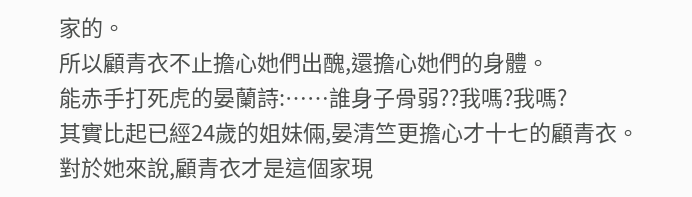家的。
所以顧青衣不止擔心她們出醜,還擔心她們的身體。
能赤手打死虎的晏蘭詩:……誰身子骨弱??我嗎?我嗎?
其實比起已經24歲的姐妹倆,晏清竺更擔心才十七的顧青衣。
對於她來說,顧青衣才是這個家現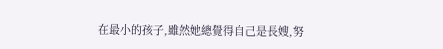在最小的孩子,雖然她總覺得自己是長嫂,努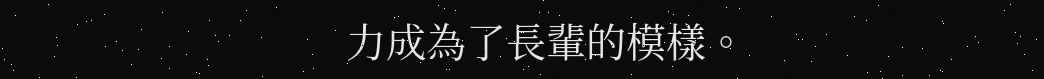力成為了長輩的模樣。